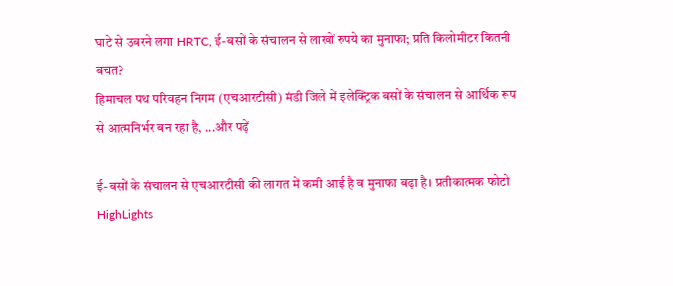घाटे से उबरने लगा HRTC, ई-बसों के संचालन से लाखों रुपये का मुनाफा; प्रति किलोमीटर कितनी बचत?
हिमाचल पथ परिवहन निगम (एचआरटीसी) मंडी जिले में इलेक्ट्रिक बसों के संचालन से आर्थिक रूप से आत्मनिर्भर बन रहा है, ...और पढ़ें

ई-बसों के संचालन से एचआरटीसी की लागत में कमी आई है व मुनाफा बढ़ा है। प्रतीकात्मक फोटो
HighLights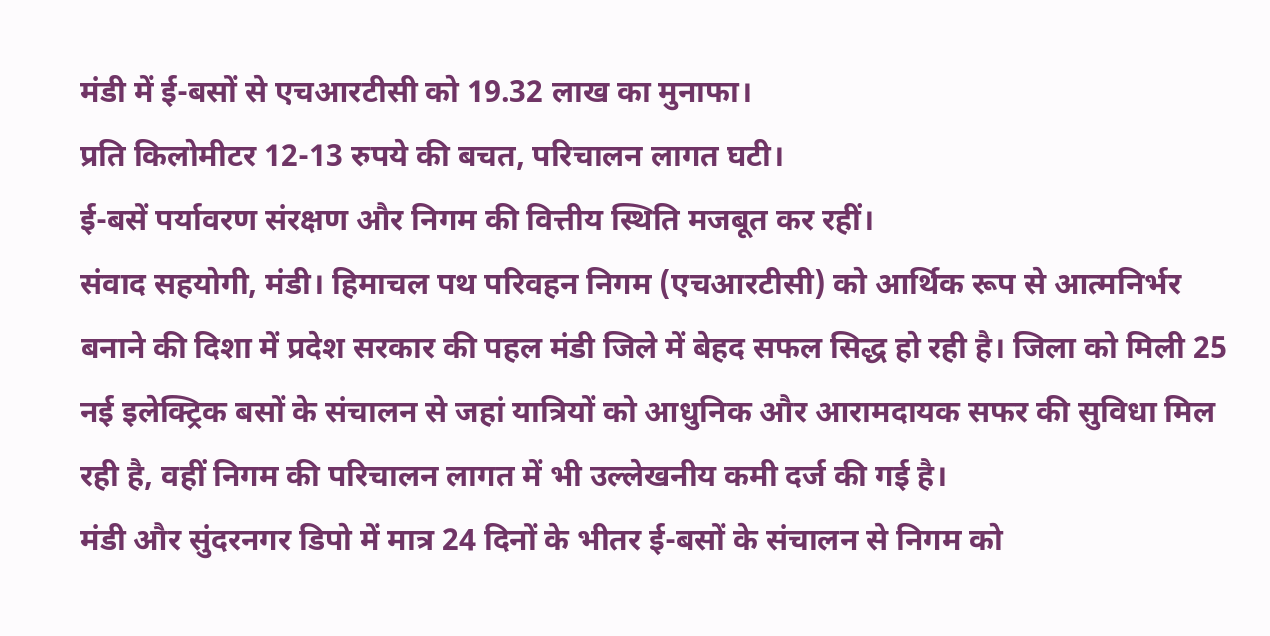मंडी में ई-बसों से एचआरटीसी को 19.32 लाख का मुनाफा।
प्रति किलोमीटर 12-13 रुपये की बचत, परिचालन लागत घटी।
ई-बसें पर्यावरण संरक्षण और निगम की वित्तीय स्थिति मजबूत कर रहीं।
संवाद सहयोगी, मंडी। हिमाचल पथ परिवहन निगम (एचआरटीसी) को आर्थिक रूप से आत्मनिर्भर बनाने की दिशा में प्रदेश सरकार की पहल मंडी जिले में बेहद सफल सिद्ध हो रही है। जिला को मिली 25 नई इलेक्ट्रिक बसों के संचालन से जहां यात्रियों को आधुनिक और आरामदायक सफर की सुविधा मिल रही है, वहीं निगम की परिचालन लागत में भी उल्लेखनीय कमी दर्ज की गई है।
मंडी और सुंदरनगर डिपो में मात्र 24 दिनों के भीतर ई-बसों के संचालन से निगम को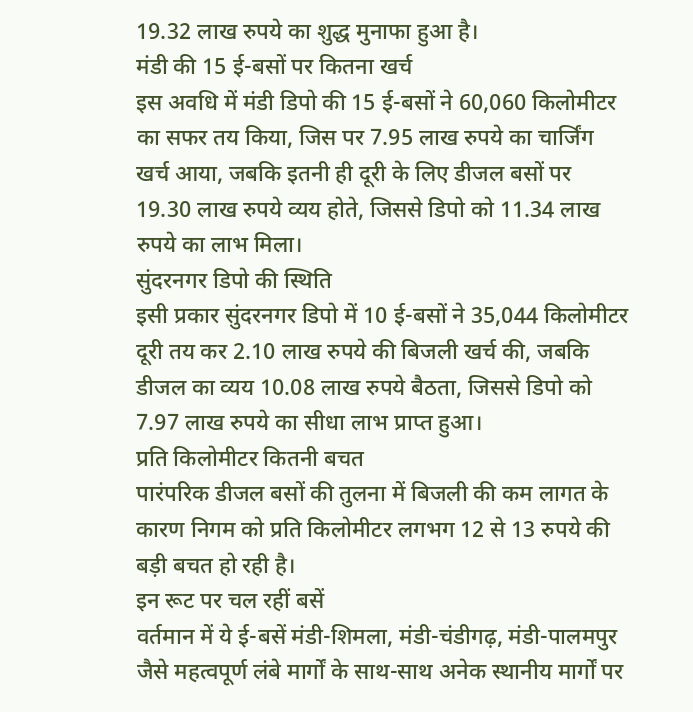19.32 लाख रुपये का शुद्ध मुनाफा हुआ है।
मंडी की 15 ई-बसों पर कितना खर्च
इस अवधि में मंडी डिपो की 15 ई-बसों ने 60,060 किलोमीटर का सफर तय किया, जिस पर 7.95 लाख रुपये का चार्जिंग खर्च आया, जबकि इतनी ही दूरी के लिए डीजल बसों पर 19.30 लाख रुपये व्यय होते, जिससे डिपो को 11.34 लाख रुपये का लाभ मिला।
सुंदरनगर डिपो की स्थिति
इसी प्रकार सुंदरनगर डिपो में 10 ई-बसों ने 35,044 किलोमीटर दूरी तय कर 2.10 लाख रुपये की बिजली खर्च की, जबकि डीजल का व्यय 10.08 लाख रुपये बैठता, जिससे डिपो को 7.97 लाख रुपये का सीधा लाभ प्राप्त हुआ।
प्रति किलोमीटर कितनी बचत
पारंपरिक डीजल बसों की तुलना में बिजली की कम लागत के कारण निगम को प्रति किलोमीटर लगभग 12 से 13 रुपये की बड़ी बचत हो रही है।
इन रूट पर चल रहीं बसें
वर्तमान में ये ई-बसें मंडी-शिमला, मंडी-चंडीगढ़, मंडी-पालमपुर जैसे महत्वपूर्ण लंबे मार्गों के साथ-साथ अनेक स्थानीय मार्गों पर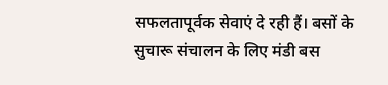सफलतापूर्वक सेवाएं दे रही हैं। बसों के सुचारू संचालन के लिए मंडी बस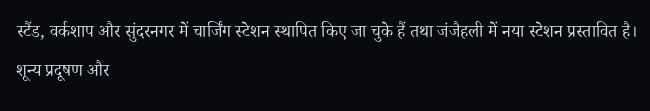स्टैंड, वर्कशाप और सुंदरनगर में चार्जिंग स्टेशन स्थापित किए जा चुके हैं तथा जंजैहली में नया स्टेशन प्रस्तावित है।
शून्य प्रदूषण और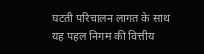घटती परिचालन लागत के साथ यह पहल निगम की वित्तीय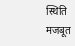स्थिति मजबूत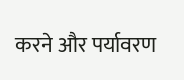करने और पर्यावरण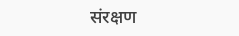संरक्षण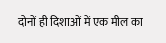दोनों ही दिशाओं में एक मील का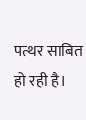पत्थर साबित हो रही है।